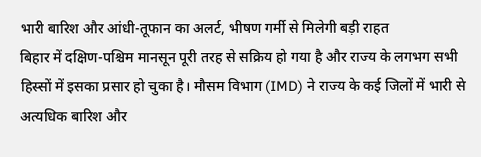भारी बारिश और आंधी-तूफान का अलर्ट, भीषण गर्मी से मिलेगी बड़ी राहत
बिहार में दक्षिण-पश्चिम मानसून पूरी तरह से सक्रिय हो गया है और राज्य के लगभग सभी हिस्सों में इसका प्रसार हो चुका है। मौसम विभाग (IMD) ने राज्य के कई जिलों में भारी से अत्यधिक बारिश और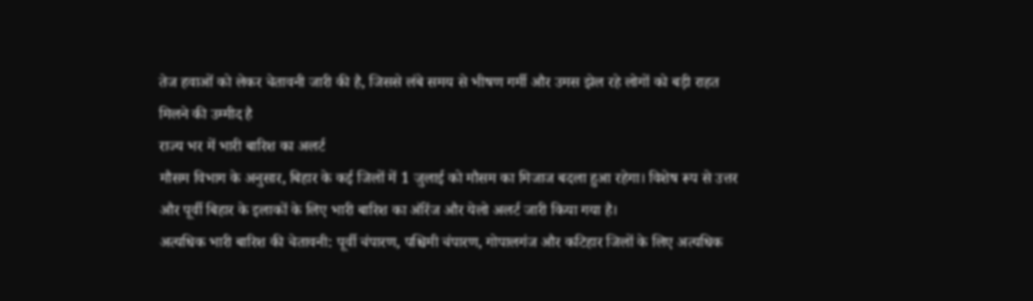तेज हवाओं को लेकर चेतावनी जारी की है, जिससे लंबे समय से भीषण गर्मी और उमस झेल रहे लोगों को बड़ी राहत मिलने की उम्मीद है
राज्य भर में भारी बारिश का अलर्ट
मौसम विभाग के अनुसार, बिहार के कई जिलों में 1 जुलाई को मौसम का मिजाज बदला हुआ रहेगा। विशेष रूप से उत्तर और पूर्वी बिहार के इलाकों के लिए भारी बारिश का ऑरेंज और येलो अलर्ट जारी किया गया है।
अत्यधिक भारी बारिश की चेतावनी: पूर्वी चंपारण, पश्चिमी चंपारण, गोपालगंज और कटिहार जिलों के लिए अत्यधिक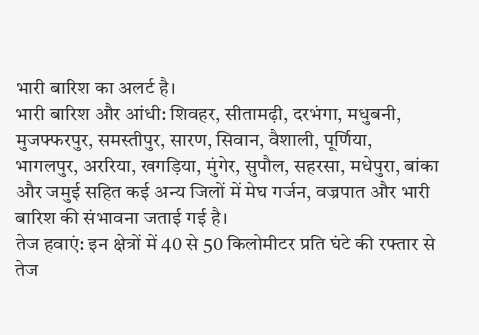भारी बारिश का अलर्ट है।
भारी बारिश और आंधी: शिवहर, सीतामढ़ी, दरभंगा, मधुबनी, मुजफ्फरपुर, समस्तीपुर, सारण, सिवान, वैशाली, पूर्णिया, भागलपुर, अररिया, खगड़िया, मुंगेर, सुपौल, सहरसा, मधेपुरा, बांका और जमुई सहित कई अन्य जिलों में मेघ गर्जन, वज्रपात और भारी बारिश की संभावना जताई गई है।
तेज हवाएं: इन क्षेत्रों में 40 से 50 किलोमीटर प्रति घंटे की रफ्तार से तेज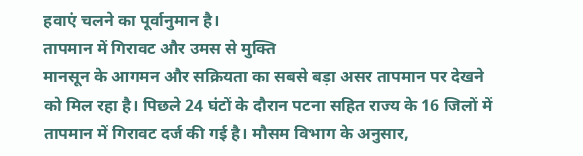हवाएं चलने का पूर्वानुमान है।
तापमान में गिरावट और उमस से मुक्ति
मानसून के आगमन और सक्रियता का सबसे बड़ा असर तापमान पर देखने को मिल रहा है। पिछले 24 घंटों के दौरान पटना सहित राज्य के 16 जिलों में तापमान में गिरावट दर्ज की गई है। मौसम विभाग के अनुसार,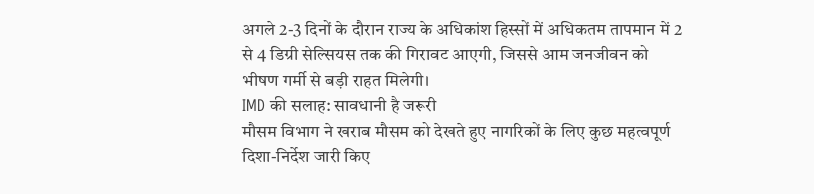अगले 2-3 दिनों के दौरान राज्य के अधिकांश हिस्सों में अधिकतम तापमान में 2 से 4 डिग्री सेल्सियस तक की गिरावट आएगी, जिससे आम जनजीवन को भीषण गर्मी से बड़ी राहत मिलेगी।
IMD की सलाह: सावधानी है जरूरी
मौसम विभाग ने खराब मौसम को देखते हुए नागरिकों के लिए कुछ महत्वपूर्ण दिशा-निर्देश जारी किए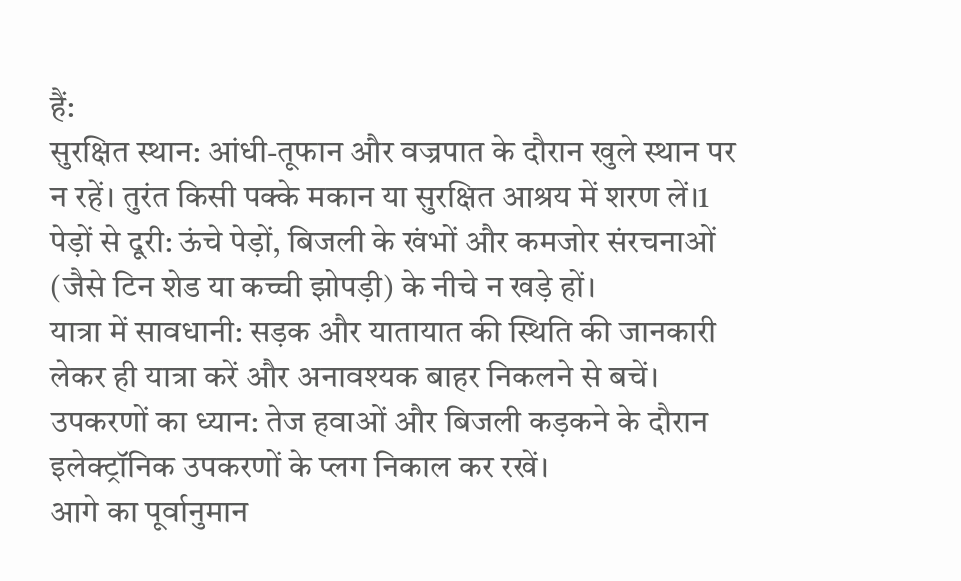हैं:
सुरक्षित स्थान: आंधी-तूफान और वज्रपात के दौरान खुले स्थान पर न रहें। तुरंत किसी पक्के मकान या सुरक्षित आश्रय में शरण लें।1
पेड़ों से दूरी: ऊंचे पेड़ों, बिजली के खंभों और कमजोर संरचनाओं (जैसे टिन शेड या कच्ची झोपड़ी) के नीचे न खड़े हों।
यात्रा में सावधानी: सड़क और यातायात की स्थिति की जानकारी लेकर ही यात्रा करें और अनावश्यक बाहर निकलने से बचें।
उपकरणों का ध्यान: तेज हवाओं और बिजली कड़कने के दौरान इलेक्ट्रॉनिक उपकरणों के प्लग निकाल कर रखें।
आगे का पूर्वानुमान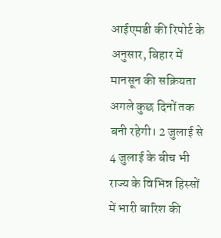आईएमडी की रिपोर्ट के अनुसार, बिहार में मानसून की सक्रियता अगले कुछ दिनों तक बनी रहेगी। 2 जुलाई से 4 जुलाई के बीच भी राज्य के विभिन्न हिस्सों में भारी बारिश की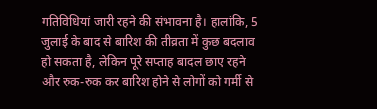गतिविधियां जारी रहने की संभावना है। हालांकि, 5 जुलाई के बाद से बारिश की तीव्रता में कुछ बदलाव हो सकता है, लेकिन पूरे सप्ताह बादल छाए रहने और रुक-रुक कर बारिश होने से लोगों को गर्मी से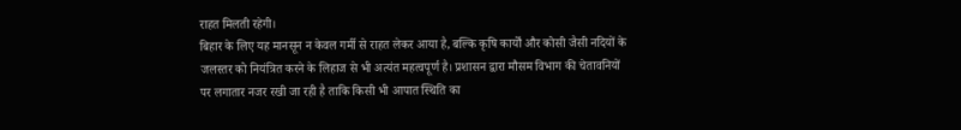राहत मिलती रहेगी।
बिहार के लिए यह मानसून न केवल गर्मी से राहत लेकर आया है, बल्कि कृषि कार्यों और कोसी जैसी नदियों के जलस्तर को नियंत्रित करने के लिहाज से भी अत्यंत महत्वपूर्ण है। प्रशासन द्वारा मौसम विभाग की चेतावनियों पर लगातार नजर रखी जा रही है ताकि किसी भी आपात स्थिति का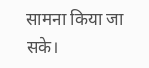सामना किया जा सके।